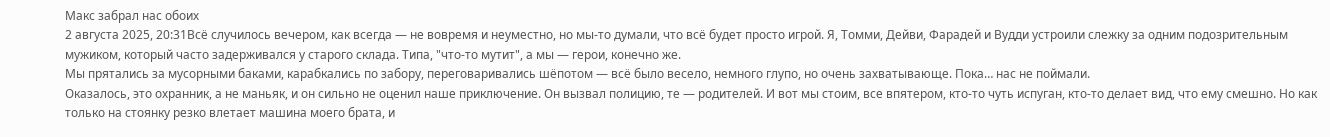Макс забрал нас обоих
2 августа 2025, 20:31Всё случилось вечером, как всегда — не вовремя и неуместно, но мы-то думали, что всё будет просто игрой. Я, Томми, Дейви, Фарадей и Вудди устроили слежку за одним подозрительным мужиком, который часто задерживался у старого склада. Типа, "что-то мутит", а мы — герои, конечно же.
Мы прятались за мусорными баками, карабкались по забору, переговаривались шёпотом — всё было весело, немного глупо, но очень захватывающе. Пока… нас не поймали.
Оказалось, это охранник, а не маньяк, и он сильно не оценил наше приключение. Он вызвал полицию, те — родителей. И вот мы стоим, все впятером, кто-то чуть испуган, кто-то делает вид, что ему смешно. Но как только на стоянку резко влетает машина моего брата, и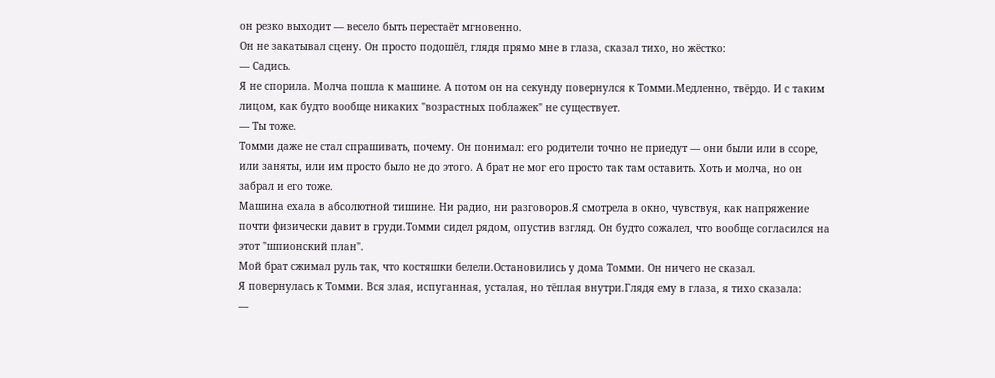он резко выходит — весело быть перестаёт мгновенно.
Он не закатывал сцену. Он просто подошёл, глядя прямо мне в глаза, сказал тихо, но жёстко:
— Садись.
Я не спорила. Молча пошла к машине. А потом он на секунду повернулся к Томми.Медленно, твёрдо. И с таким лицом, как будто вообще никаких "возрастных поблажек" не существует.
— Ты тоже.
Томми даже не стал спрашивать, почему. Он понимал: его родители точно не приедут — они были или в ссоре, или заняты, или им просто было не до этого. А брат не мог его просто так там оставить. Хоть и молча, но он забрал и его тоже.
Машина ехала в абсолютной тишине. Ни радио, ни разговоров.Я смотрела в окно, чувствуя, как напряжение почти физически давит в груди.Томми сидел рядом, опустив взгляд. Он будто сожалел, что вообще согласился на этот "шпионский план".
Мой брат сжимал руль так, что костяшки белели.Остановились у дома Томми. Он ничего не сказал.
Я повернулась к Томми. Вся злая, испуганная, усталая, но тёплая внутри.Глядя ему в глаза, я тихо сказала:
—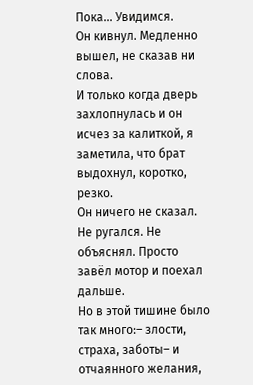Пока… Увидимся.
Он кивнул. Медленно вышел, не сказав ни слова.
И только когда дверь захлопнулась и он исчез за калиткой, я заметила, что брат выдохнул, коротко, резко.
Он ничего не сказал. Не ругался. Не объяснял. Просто завёл мотор и поехал дальше.
Но в этой тишине было так много:– злости, страха, заботы– и отчаянного желания,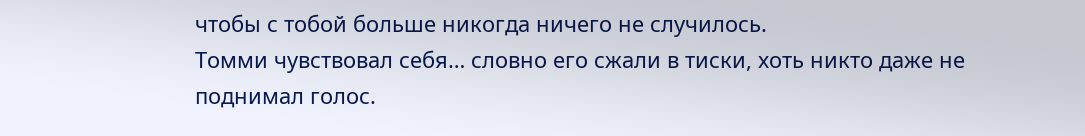чтобы с тобой больше никогда ничего не случилось.
Томми чувствовал себя… словно его сжали в тиски, хоть никто даже не поднимал голос.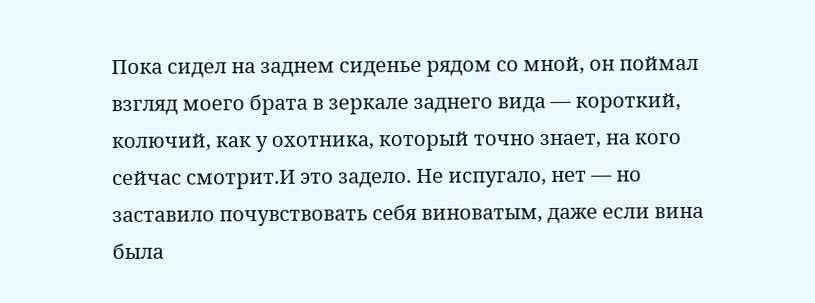Пока сидел на заднем сиденье рядом со мной, он поймал взгляд моего брата в зеркале заднего вида — короткий, колючий, как у охотника, который точно знает, на кого сейчас смотрит.И это задело. Не испугало, нет — но заставило почувствовать себя виноватым, даже если вина была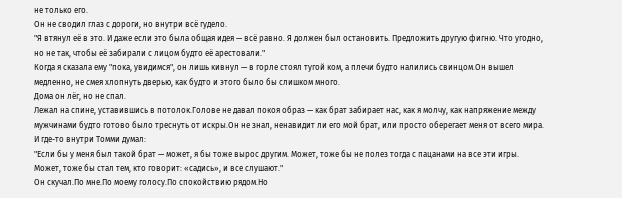не только его.
Он не сводил глаз с дороги, но внутри всё гудело.
"Я втянул её в это. И даже если это была общая идея — всё равно. Я должен был остановить. Предложить другую фигню. Что угодно, но не так, чтобы её забирали с лицом будто её арестовали."
Когда я сказала ему "пока, увидимся", он лишь кивнул — в горле стоял тугой ком, а плечи будто налились свинцом.Он вышел медленно, не смея хлопнуть дверью, как будто и этого было бы слишком много.
Дома он лёг, но не спал.
Лежал на спине, уставившись в потолок.Голове не давал покоя образ — как брат забирает нас, как я молчу, как напряжение между мужчинами будто готово было треснуть от искры.Он не знал, ненавидит ли его мой брат, или просто оберегает меня от всего мира.
И где-то внутри Томми думал:
"Если бы у меня был такой брат — может, я бы тоже вырос другим. Может, тоже бы не полез тогда с пацанами на все эти игры. Может, тоже бы стал тем, кто говорит: «садись», и все слушают."
Он скучал.По мне.По моему голосу.По спокойствию рядом.Но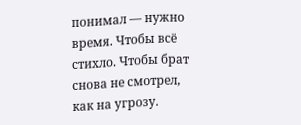понимал — нужно время. Чтобы всё стихло. Чтобы брат снова не смотрел, как на угрозу.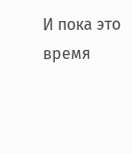И пока это время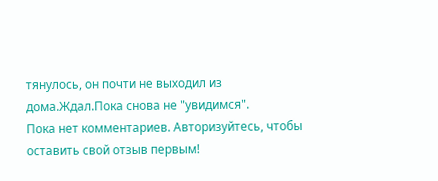тянулось, он почти не выходил из дома.Ждал.Пока снова не "увидимся".
Пока нет комментариев. Авторизуйтесь, чтобы оставить свой отзыв первым!